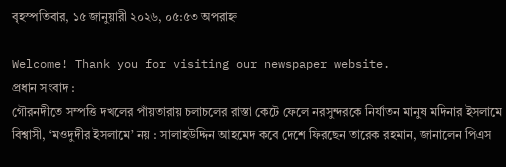বৃহস্পতিবার, ১৫ জানুয়ারী ২০২৬, ০৫:৫৩ অপরাহ্ন

Welcome! Thank you for visiting our newspaper website.
প্রধান সংবাদ :
গৌরনদীতে সম্পত্তি দখলের পাঁয়তারায় চলাচলের রাস্তা কেটে ফেলে নরসুন্দরকে নির্যাতন মানুষ মদিনার ইসলামে বিশ্বাসী, ‘মওদুদীর ইসলামে’ নয় : সালাহউদ্দিন আহমেদ কবে দেশে ফিরছেন তারেক রহমান, জানালেন পিএস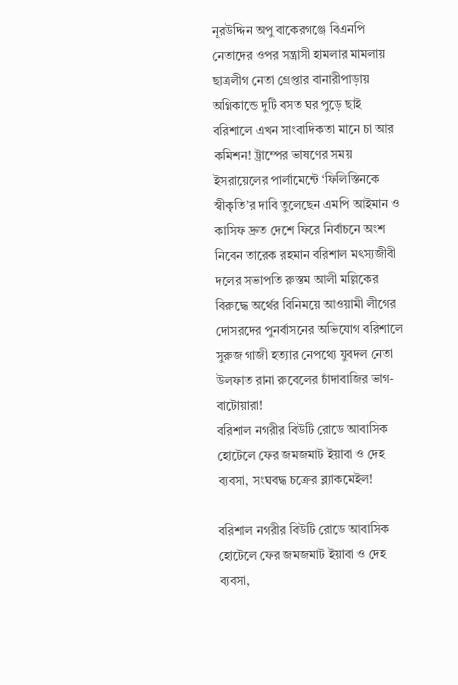নূরউদ্দিন অপু বাকেরগঞ্জে বিএনপি নেতাদের ওপর সন্ত্রাসী হামলার মামলায় ছাত্রলীগ নেতা গ্রেপ্তার বানারীপাড়ায় অগ্নিকান্ডে দুটি বসত ঘর পুড়ে ছাই বরিশালে এখন সাংবাদিকতা মানে চা আর কমিশন! ট্রাম্পের ভাষণের সময় ইসরায়েলের পার্লামেন্টে ‘ফিলিস্তিনকে স্বীকৃতি’র দাবি তুলেছেন এমপি আইমান ও কাসিফ দ্রুত দেশে ফিরে নির্বাচনে অংশ নিবেন তারেক রহমান বরিশাল মৎস্যজীবী দলের সভাপতি রুস্তম আলী মল্লিকের বিরুদ্ধে অর্থের বিনিময়ে আওয়ামী লীগের দোসরদের পুনর্বাসনের অভিযোগ বরিশালে সুরুজ গাজী হত্যার নেপথ্যে যুবদল নেতা উলফাত রানা রুবেলের চাঁদাবাজির ভাগ-বাটোয়ারা!
বরিশাল নগরীর বিউটি রোডে আবাসিক হোটেলে ফের জমজমাট ইয়াবা ও দেহ ব্যবসা, সংঘবদ্ধ চক্রের ব্ল্যাকমেইল!

বরিশাল নগরীর বিউটি রোডে আবাসিক হোটেলে ফের জমজমাট ইয়াবা ও দেহ ব্যবসা,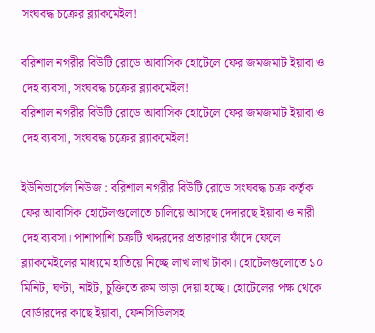সংঘবদ্ধ চক্রের ব্ল্যাকমেইল!

বরিশাল নগরীর বিউটি রোডে আবাসিক হোটেলে ফের জমজমাট ইয়াবা ও দেহ ব্যবসা, সংঘবদ্ধ চক্রের ব্ল্যাকমেইল!
বরিশাল নগরীর বিউটি রোডে আবাসিক হোটেলে ফের জমজমাট ইয়াবা ও দেহ ব্যবসা, সংঘবদ্ধ চক্রের ব্ল্যাকমেইল!

ইউনিভার্সেল নিউজ : বরিশাল নগরীর বিউটি রোডে সংঘবদ্ধ চক্র কর্তৃক ফের আবাসিক হোটেলগুলোতে চালিয়ে আসছে দেদারছে ইয়াবা ও নারী দেহ ব্যবসা। পাশাপাশি চক্রটি খদ্দরদের প্রতারণার ফাঁদে ফেলে ব্ল্যাকমেইলের মাধ্যমে হাতিয়ে নিচ্ছে লাখ লাখ টাকা। হোটেলগুলোতে ১০ মিনিট, ঘণ্টা, নাইট, চুক্তিতে রুম ভাড়া দেয়া হচ্ছে। হোটেলের পক্ষ থেকে বোর্ডারদের কাছে ইয়াবা, ফেনসিডিলসহ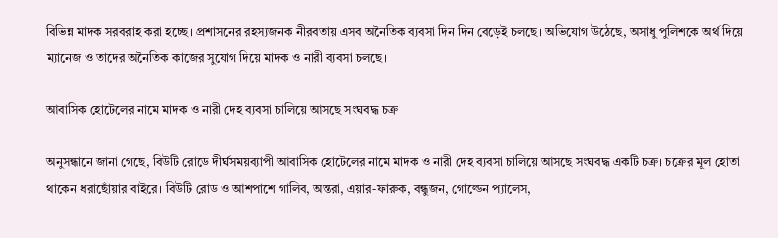বিভিন্ন মাদক সরবরাহ করা হচ্ছে। প্রশাসনের রহস্যজনক নীরবতায় এসব অনৈতিক ব্যবসা দিন দিন বেড়েই চলছে। অভিযোগ উঠেছে, অসাধু পুলিশকে অর্থ দিয়ে ম্যানেজ ও তাদের অনৈতিক কাজের সুযোগ দিয়ে মাদক ও নারী ব্যবসা চলছে।

আবাসিক হোটেলের নামে মাদক ও নারী দেহ ব্যবসা চালিয়ে আসছে সংঘবদ্ধ চক্র

অনুসন্ধানে জানা গেছে, বিউটি রোডে দীর্ঘসময়ব্যাপী আবাসিক হোটেলের নামে মাদক ও নারী দেহ ব্যবসা চালিয়ে আসছে সংঘবদ্ধ একটি চক্র। চক্রের মূল হোতা থাকেন ধরাছোঁয়ার বাইরে। বিউটি রোড ও আশপাশে গালিব, অন্তরা, এয়ার-ফারুক, বন্ধুজন, গোল্ডেন প্যালেস,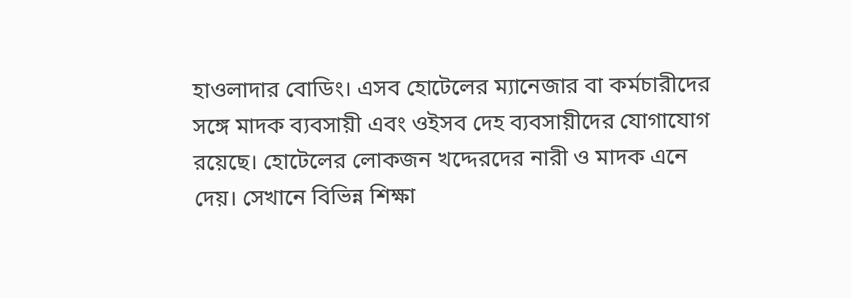হাওলাদার বোডিং। এসব হোটেলের ম্যানেজার বা কর্মচারীদের সঙ্গে মাদক ব্যবসায়ী এবং ওইসব দেহ ব্যবসায়ীদের যোগাযোগ রয়েছে। হোটেলের লোকজন খদ্দেরদের নারী ও মাদক এনে দেয়। সেখানে বিভিন্ন শিক্ষা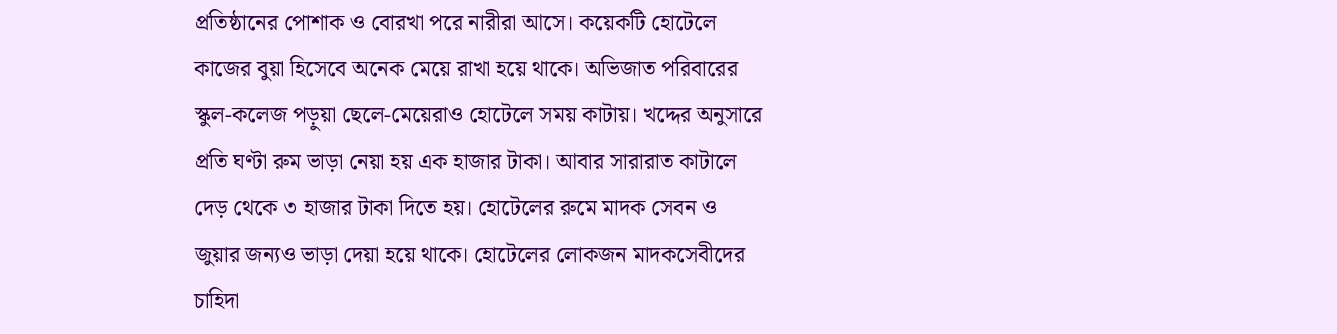প্রতিষ্ঠানের পোশাক ও বোরখা পরে নারীরা আসে। কয়েকটি হোটেলে কাজের বুয়া হিসেবে অনেক মেয়ে রাখা হয়ে থাকে। অভিজাত পরিবারের স্কুল-কলেজ পড়ুয়া ছেলে-মেয়েরাও হোটেলে সময় কাটায়। খদ্দের অনুসারে প্রতি ঘণ্টা রুম ভাড়া নেয়া হয় এক হাজার টাকা। আবার সারারাত কাটালে দেড় থেকে ৩ হাজার টাকা দিতে হয়। হোটেলের রুমে মাদক সেবন ও জুয়ার জন্যও ভাড়া দেয়া হয়ে থাকে। হোটেলের লোকজন মাদকসেবীদের চাহিদা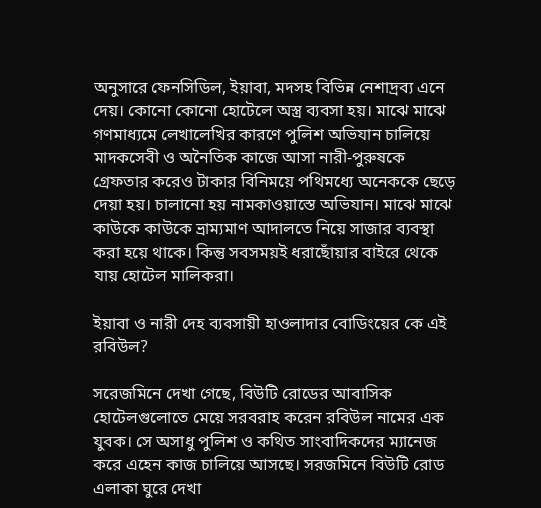অনুসারে ফেনসিডিল, ইয়াবা, মদসহ বিভিন্ন নেশাদ্রব্য এনে দেয়। কোনো কোনো হোটেলে অস্ত্র ব্যবসা হয়। মাঝে মাঝে গণমাধ্যমে লেখালেখির কারণে পুলিশ অভিযান চালিয়ে মাদকসেবী ও অনৈতিক কাজে আসা নারী-পুরুষকে গ্রেফতার করেও টাকার বিনিময়ে পথিমধ্যে অনেককে ছেড়ে দেয়া হয়। চালানো হয় নামকাওয়াস্তে অভিযান। মাঝে মাঝে কাউকে কাউকে ভ্রাম্যমাণ আদালতে নিয়ে সাজার ব্যবস্থা করা হয়ে থাকে। কিন্তু সবসময়ই ধরাছোঁয়ার বাইরে থেকে যায় হোটেল মালিকরা।

ইয়াবা ও নারী দেহ ব্যবসায়ী হাওলাদার বোডিংয়ের কে এই রবিউল?

সরেজমিনে দেখা গেছে, বিউটি রোডের আবাসিক হোটেলগুলোতে মেয়ে সরবরাহ করেন রবিউল নামের এক যুবক। সে অসাধু পুলিশ ও কথিত সাংবাদিকদের ম্যানেজ করে এহেন কাজ চালিয়ে আসছে। সরজমিনে বিউটি রোড এলাকা ঘুরে দেখা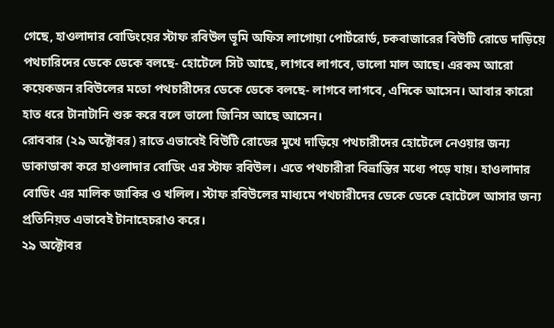গেছে, হাওলাদার বোডিংয়ের স্টাফ রবিউল ভূমি অফিস লাগোয়া পোর্টরোর্ড, চকবাজারের বিউটি রোডে দাড়িয়ে পথচারিদের ডেকে ডেকে বলছে- হোটেলে সিট আছে, লাগবে লাগবে, ভালো মাল আছে। এরকম আরো কয়েকজন রবিউলের মতো পথচারীদের ডেকে ডেকে বলছে- লাগবে লাগবে, এদিকে আসেন। আবার কারো হাত ধরে টানাটানি শুরু করে বলে ভালো জিনিস আছে আসেন।
রোববার (২৯ অক্টোবর) রাতে এভাবেই বিউটি রোডের মুখে দাড়িয়ে পথচারীদের হোটেলে নেওয়ার জন্য ডাকাডাকা করে হাওলাদার বোডিং এর স্টাফ রবিউল। এতে পথচারীরা বিভ্রান্তির মধ্যে পড়ে যায়। হাওলাদার বোডিং এর মালিক জাকির ও খলিল। স্টাফ রবিউলের মাধ্যমে পথচারীদের ডেকে ডেকে হোটেলে আসার জন্য প্রতিনিয়ত এভাবেই টানাহেচরাও করে।
২৯ অক্টোবর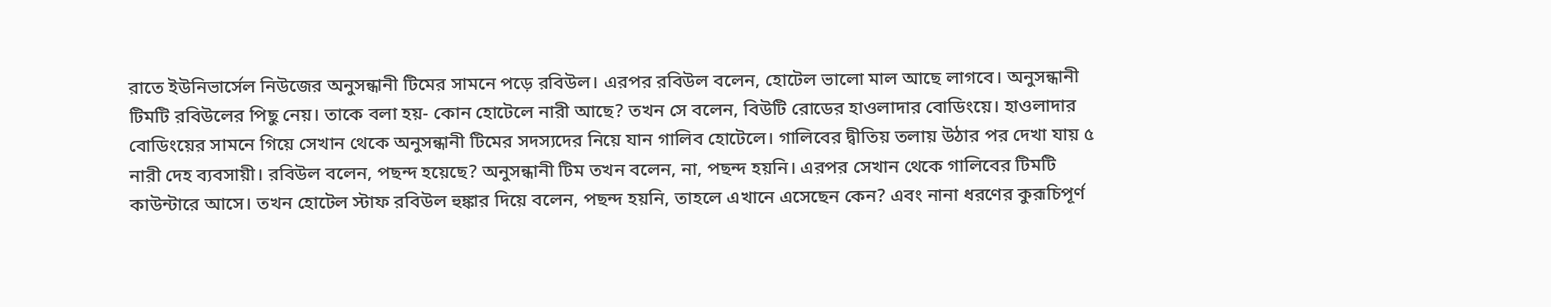রাতে ইউনিভার্সেল নিউজের অনুসন্ধানী টিমের সামনে পড়ে রবিউল। এরপর রবিউল বলেন, হোটেল ভালো মাল আছে লাগবে। অনুসন্ধানী টিমটি রবিউলের পিছু নেয়। তাকে বলা হয়- কোন হোটেলে নারী আছে? তখন সে বলেন, বিউটি রোডের হাওলাদার বোডিংয়ে। হাওলাদার বোডিংয়ের সামনে গিয়ে সেখান থেকে অনুসন্ধানী টিমের সদস্যদের নিয়ে যান গালিব হোটেলে। গালিবের দ্বীতিয় তলায় উঠার পর দেখা যায় ৫ নারী দেহ ব্যবসায়ী। রবিউল বলেন, পছন্দ হয়েছে? অনুসন্ধানী টিম তখন বলেন, না, পছন্দ হয়নি। এরপর সেখান থেকে গালিবের টিমটি কাউন্টারে আসে। তখন হোটেল স্টাফ রবিউল হুঙ্কার দিয়ে বলেন, পছন্দ হয়নি, তাহলে এখানে এসেছেন কেন? এবং নানা ধরণের কুরূচিপূর্ণ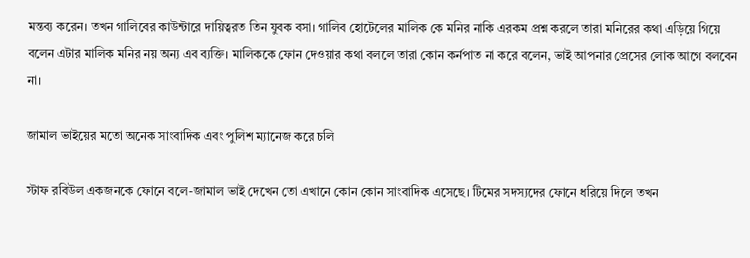মন্তব্য করেন। তখন গালিবের কাউন্টারে দায়িত্বরত তিন যুবক বসা। গালিব হোটেলের মালিক কে মনির নাকি এরকম প্রশ্ন করলে তারা মনিরের কথা এড়িয়ে গিয়ে বলেন এটার মালিক মনির নয় অন্য এব ব্যক্তি। মালিককে ফোন দেওয়ার কথা বললে তারা কোন কর্নপাত না করে বলেন, ভাই আপনার প্রেসের লোক আগে বলবেন না।

জামাল ভাইয়ের মতো অনেক সাংবাদিক এবং পুলিশ ম্যানেজ করে চলি

স্টাফ রবিউল একজনকে ফোনে বলে-জামাল ভাই দেখেন তো এখানে কোন কোন সাংবাদিক এসেছে। টিমের সদস্যদের ফোনে ধরিয়ে দিলে তখন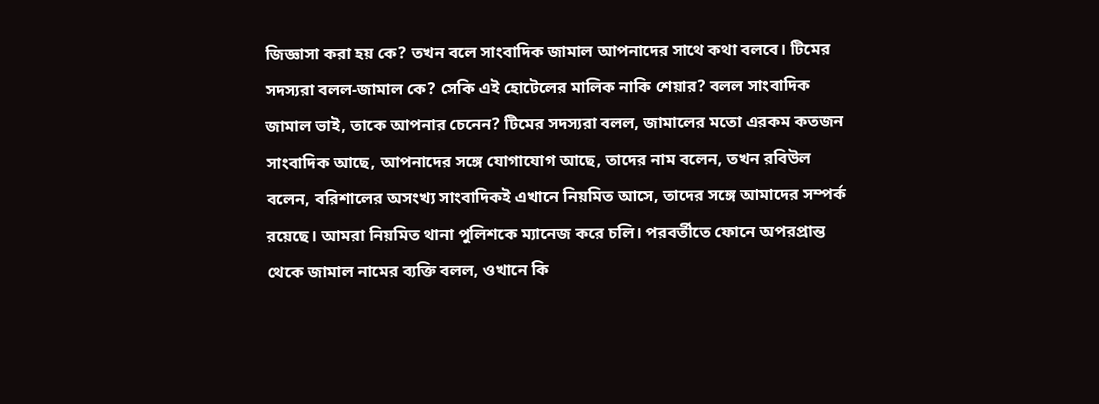জিজ্ঞাসা করা হয় কে? তখন বলে সাংবাদিক জামাল আপনাদের সাথে কথা বলবে। টিমের সদস্যরা বলল-জামাল কে? সেকি এই হোটেলের মালিক নাকি শেয়ার? বলল সাংবাদিক জামাল ভাই, তাকে আপনার চেনেন? টিমের সদস্যরা বলল, জামালের মতো এরকম কতজন সাংবাদিক আছে, আপনাদের সঙ্গে যোগাযোগ আছে, তাদের নাম বলেন, তখন রবিউল বলেন, বরিশালের অসংখ্য সাংবাদিকই এখানে নিয়মিত আসে, তাদের সঙ্গে আমাদের সম্পর্ক রয়েছে। আমরা নিয়মিত থানা পুলিশকে ম্যানেজ করে চলি। পরবর্তীতে ফোনে অপরপ্রান্ত থেকে জামাল নামের ব্যক্তি বলল, ওখানে কি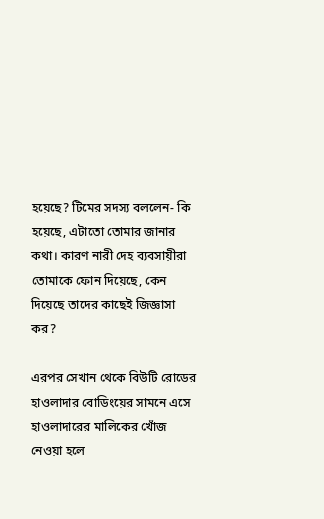হয়েছে? টিমের সদস্য বললেন- কি হয়েছে, এটাতো তোমার জানার কথা। কারণ নারী দেহ ব্যবসায়ীরা তোমাকে ফোন দিয়েছে, কেন দিয়েছে তাদের কাছেই জিজ্ঞাসা কর?

এরপর সেখান থেকে বিউটি রোডের হাওলাদার বোডিংয়ের সামনে এসে হাওলাদারের মালিকের খোঁজ নেওয়া হলে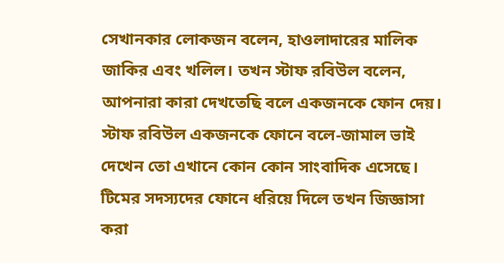সেখানকার লোকজন বলেন, হাওলাদারের মালিক জাকির এবং খলিল। তখন স্টাফ রবিউল বলেন, আপনারা কারা দেখতেছি বলে একজনকে ফোন দেয়। স্টাফ রবিউল একজনকে ফোনে বলে-জামাল ভাই দেখেন তো এখানে কোন কোন সাংবাদিক এসেছে। টিমের সদস্যদের ফোনে ধরিয়ে দিলে তখন জিজ্ঞাসা করা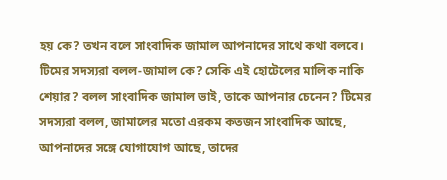হয় কে? তখন বলে সাংবাদিক জামাল আপনাদের সাথে কথা বলবে। টিমের সদস্যরা বলল-জামাল কে? সেকি এই হোটেলের মালিক নাকি শেয়ার? বলল সাংবাদিক জামাল ভাই, তাকে আপনার চেনেন? টিমের সদস্যরা বলল, জামালের মতো এরকম কতজন সাংবাদিক আছে, আপনাদের সঙ্গে যোগাযোগ আছে, তাদের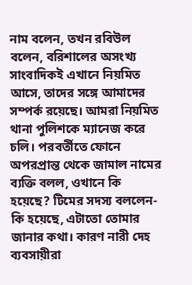নাম বলেন, তখন রবিউল বলেন, বরিশালের অসংখ্য সাংবাদিকই এখানে নিয়মিত আসে, তাদের সঙ্গে আমাদের সম্পর্ক রয়েছে। আমরা নিয়মিত থানা পুলিশকে ম্যানেজ করে চলি। পরবর্তীতে ফোনে অপরপ্রান্ত থেকে জামাল নামের ব্যক্তি বলল, ওখানে কি হয়েছে? টিমের সদস্য বললেন- কি হয়েছে, এটাতো তোমার জানার কথা। কারণ নারী দেহ ব্যবসায়ীরা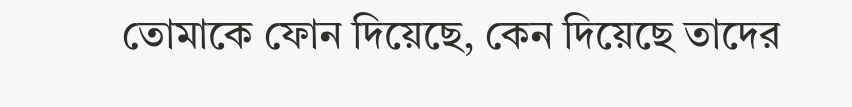তোমাকে ফোন দিয়েছে, কেন দিয়েছে তাদের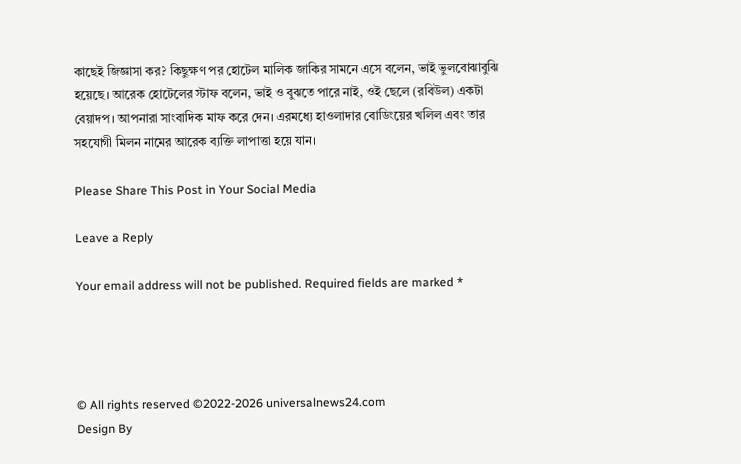কাছেই জিজ্ঞাসা কর? কিছুক্ষণ পর হোটেল মালিক জাকির সামনে এসে বলেন, ভাই ভুলবোঝাবুঝি হয়েছে। আরেক হোটেলের স্টাফ বলেন, ভাই ও বুঝতে পারে নাই, ওই ছেলে (রবিউল) একটা বেয়াদপ। আপনারা সাংবাদিক মাফ করে দেন। এরমধ্যে হাওলাদার বোডিংয়ের খলিল এবং তার সহযোগী মিলন নামের আরেক ব্যক্তি লাপাত্তা হয়ে যান।

Please Share This Post in Your Social Media

Leave a Reply

Your email address will not be published. Required fields are marked *




© All rights reserved ©2022-2026 universalnews24.com
Design By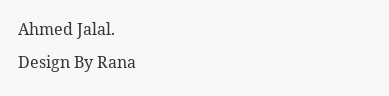Ahmed Jalal.
Design By Rana